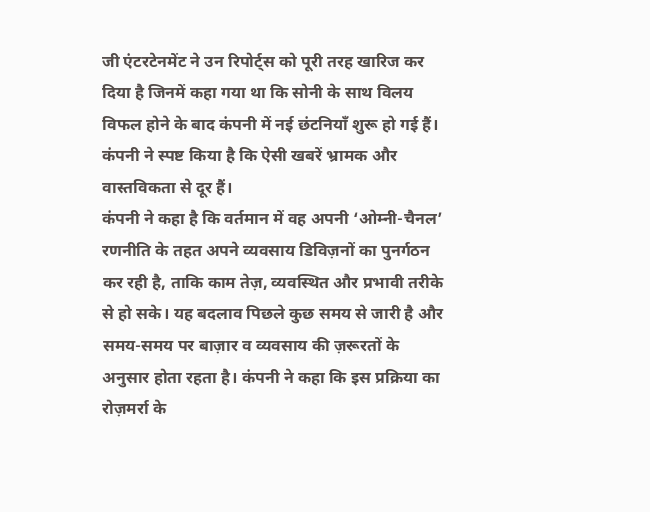जी एंटरटेनमेंट ने उन रिपोर्ट्स को पूरी तरह खारिज कर दिया है जिनमें कहा गया था कि सोनी के साथ विलय विफल होने के बाद कंपनी में नई छंटनियाँ शुरू हो गई हैं। कंपनी ने स्पष्ट किया है कि ऐसी खबरें भ्रामक और वास्तविकता से दूर हैं।
कंपनी ने कहा है कि वर्तमान में वह अपनी ‘ओम्नी-चैनल’ रणनीति के तहत अपने व्यवसाय डिविज़नों का पुनर्गठन कर रही है, ताकि काम तेज़, व्यवस्थित और प्रभावी तरीके से हो सके। यह बदलाव पिछले कुछ समय से जारी है और समय-समय पर बाज़ार व व्यवसाय की ज़रूरतों के अनुसार होता रहता है। कंपनी ने कहा कि इस प्रक्रिया का रोज़मर्रा के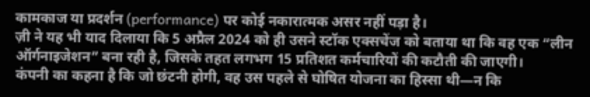कामकाज या प्रदर्शन (performance) पर कोई नकारात्मक असर नहीं पड़ा है।
ज़ी ने यह भी याद दिलाया कि 5 अप्रैल 2024 को ही उसने स्टॉक एक्सचेंज को बताया था कि वह एक “लीन ऑर्गनाइजेशन” बना रही है, जिसके तहत लगभग 15 प्रतिशत कर्मचारियों की कटौती की जाएगी।
कंपनी का कहना है कि जो छंटनी होगी, वह उस पहले से घोषित योजना का हिस्सा थी—न कि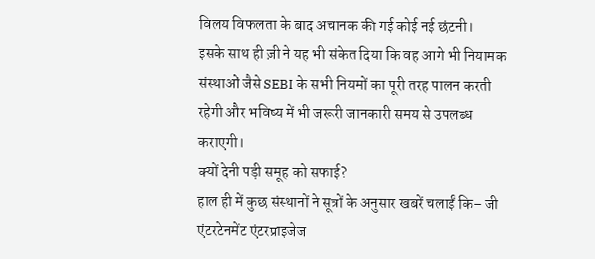विलय विफलता के बाद अचानक की गई कोई नई छंटनी।
इसके साथ ही ज़ी ने यह भी संकेत दिया कि वह आगे भी नियामक संस्थाओं जैसे SEBI के सभी नियमों का पूरी तरह पालन करती रहेगी और भविष्य में भी जरूरी जानकारी समय से उपलब्ध कराएगी।
क्यों देनी पड़ी समूह को सफाई?
हाल ही में कुछ संस्थानों ने सूत्रों के अनुसार खबरें चलाईं कि– जी एंटरटेनमेंट एंटरप्राइजेज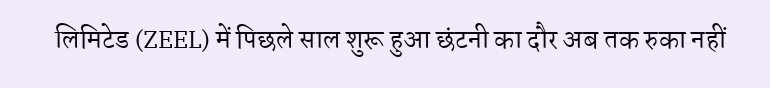लिमिटेड (ZEEL) में पिछले साल शुरू हुआ छंटनी का दौर अब तक रुका नहीं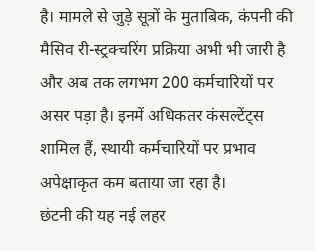है। मामले से जुड़े सूत्रों के मुताबिक, कंपनी की मैसिव री-स्ट्रक्चरिंग प्रक्रिया अभी भी जारी है और अब तक लगभग 200 कर्मचारियों पर असर पड़ा है। इनमें अधिकतर कंसल्टेंट्स शामिल हैं, स्थायी कर्मचारियों पर प्रभाव अपेक्षाकृत कम बताया जा रहा है।
छंटनी की यह नई लहर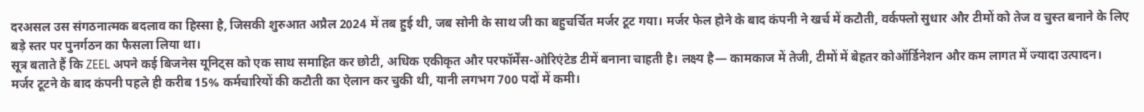दरअसल उस संगठनात्मक बदलाव का हिस्सा है, जिसकी शुरुआत अप्रैल 2024 में तब हुई थी, जब सोनी के साथ जी का बहुचर्चित मर्जर टूट गया। मर्जर फेल होने के बाद कंपनी ने खर्च में कटौती, वर्कफ्लो सुधार और टीमों को तेज व चुस्त बनाने के लिए बड़े स्तर पर पुनर्गठन का फैसला लिया था।
सूत्र बताते हैं कि ZEEL अपने कई बिजनेस यूनिट्स को एक साथ समाहित कर छोटी, अधिक एकीकृत और परफॉर्मेंस-ओरिएंटेड टीमें बनाना चाहती है। लक्ष्य है— कामकाज में तेजी, टीमों में बेहतर कोऑर्डिनेशन और कम लागत में ज्यादा उत्पादन।
मर्जर टूटने के बाद कंपनी पहले ही करीब 15% कर्मचारियों की कटौती का ऐलान कर चुकी थी, यानी लगभग 700 पदों में कमी।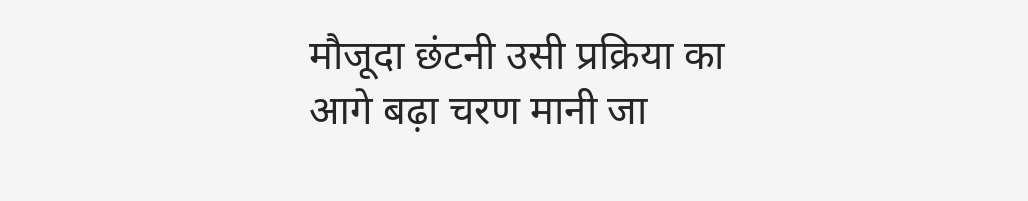मौजूदा छंटनी उसी प्रक्रिया का आगे बढ़ा चरण मानी जा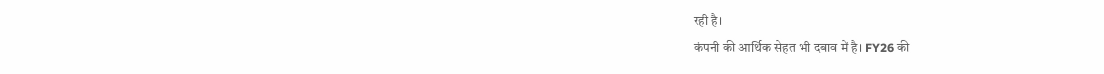रही है।
कंपनी की आर्थिक सेहत भी दबाव में है। FY26 की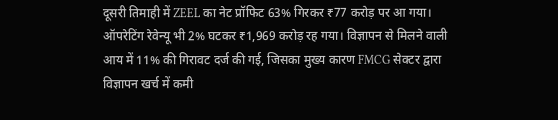दूसरी तिमाही में ZEEL का नेट प्रॉफिट 63% गिरकर ₹77 करोड़ पर आ गया। ऑपरेटिंग रेवेन्यू भी 2% घटकर ₹1,969 करोड़ रह गया। विज्ञापन से मिलने वाली आय में 11% की गिरावट दर्ज की गई, जिसका मुख्य कारण FMCG सेक्टर द्वारा विज्ञापन खर्च में कमी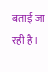बताई जा रही है।